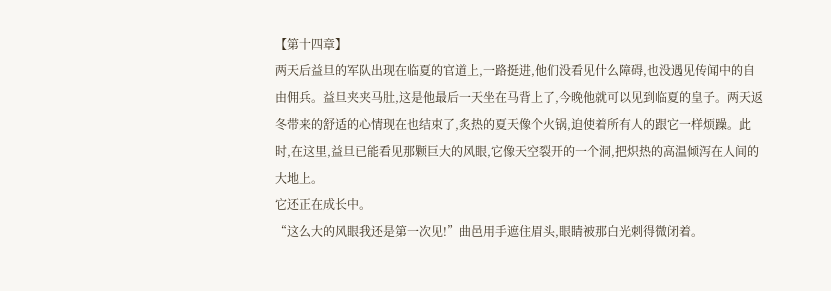【第十四章】
两天后益旦的军队出现在临夏的官道上,一路挺进,他们没看见什么障碍,也没遇见传闻中的自由佣兵。益旦夹夹马肚,这是他最后一天坐在马背上了,今晚他就可以见到临夏的皇子。两天返冬带来的舒适的心情现在也结束了,炙热的夏天像个火锅,迫使着所有人的跟它一样烦躁。此时,在这里,益旦已能看见那颗巨大的风眼,它像天空裂开的一个洞,把炽热的高温倾泻在人间的大地上。
它还正在成长中。
“这么大的风眼我还是第一次见!”曲邑用手遮住眉头,眼睛被那白光刺得微闭着。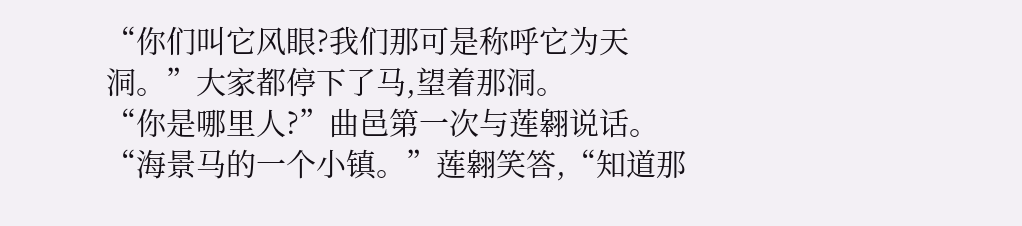“你们叫它风眼?我们那可是称呼它为天洞。”大家都停下了马,望着那洞。
“你是哪里人?”曲邑第一次与莲翱说话。
“海景马的一个小镇。”莲翱笑答,“知道那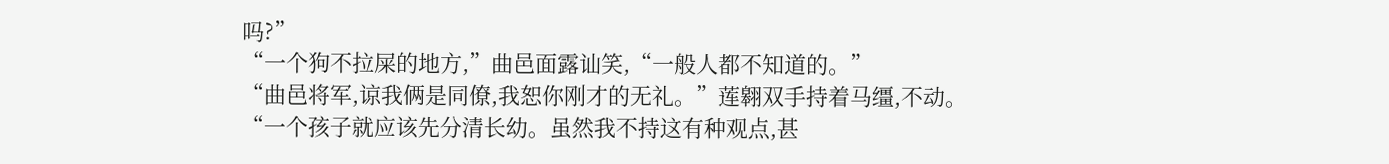吗?”
“一个狗不拉屎的地方,”曲邑面露讪笑,“一般人都不知道的。”
“曲邑将军,谅我俩是同僚,我恕你刚才的无礼。”莲翱双手持着马缰,不动。
“一个孩子就应该先分清长幼。虽然我不持这有种观点,甚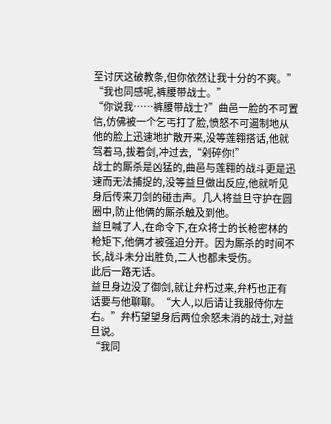至讨厌这破教条,但你依然让我十分的不爽。”
“我也同感呢,裤腰带战士。”
“你说我……裤腰带战士?”曲邑一脸的不可置信,仿佛被一个乞丐打了脸,愤怒不可遏制地从他的脸上迅速地扩散开来,没等莲翱搭话,他就驾着马,拔着剑,冲过去,“剁碎你!”
战士的厮杀是凶猛的,曲邑与莲翱的战斗更是迅速而无法捕捉的,没等益旦做出反应,他就听见身后传来刀剑的碰击声。几人将益旦守护在圆圈中,防止他俩的厮杀触及到他。
益旦喊了人,在命令下,在众将士的长枪密林的枪矩下,他俩才被强迫分开。因为厮杀的时间不长,战斗未分出胜负,二人也都未受伤。
此后一路无话。
益旦身边没了御剑,就让弁朽过来,弁朽也正有话要与他聊聊。“大人,以后请让我服侍你左右。”弁朽望望身后两位余怒未消的战士,对益旦说。
“我同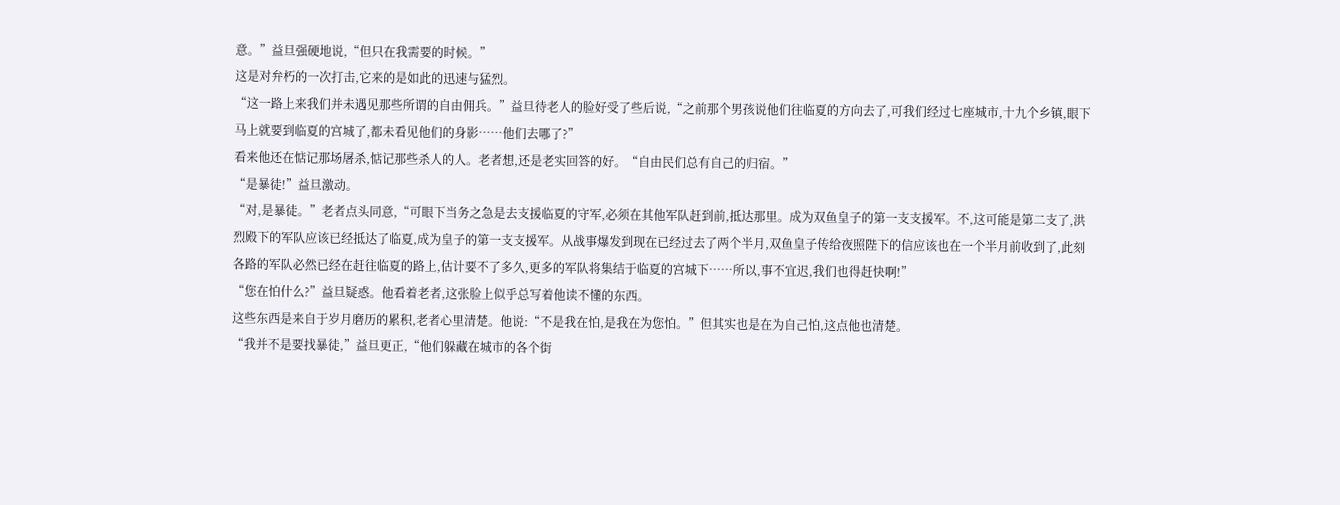意。”益旦强硬地说,“但只在我需要的时候。”
这是对弁朽的一次打击,它来的是如此的迅速与猛烈。
“这一路上来我们并未遇见那些所谓的自由佣兵。”益旦待老人的脸好受了些后说,“之前那个男孩说他们往临夏的方向去了,可我们经过七座城市,十九个乡镇,眼下马上就要到临夏的宫城了,都未看见他们的身影……他们去哪了?”
看来他还在惦记那场屠杀,惦记那些杀人的人。老者想,还是老实回答的好。“自由民们总有自己的归宿。”
“是暴徒!”益旦激动。
“对,是暴徒。”老者点头同意,“可眼下当务之急是去支援临夏的守军,必须在其他军队赶到前,抵达那里。成为双鱼皇子的第一支支援军。不,这可能是第二支了,洪烈殿下的军队应该已经抵达了临夏,成为皇子的第一支支援军。从战事爆发到现在已经过去了两个半月,双鱼皇子传给夜照陛下的信应该也在一个半月前收到了,此刻各路的军队必然已经在赶往临夏的路上,估计要不了多久,更多的军队将集结于临夏的宫城下……所以,事不宜迟,我们也得赶快啊!”
“您在怕什么?”益旦疑惑。他看着老者,这张脸上似乎总写着他读不懂的东西。
这些东西是来自于岁月磨历的累积,老者心里清楚。他说:“不是我在怕,是我在为您怕。”但其实也是在为自己怕,这点他也清楚。
“我并不是要找暴徒,”益旦更正,“他们躲藏在城市的各个街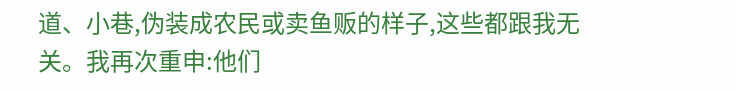道、小巷,伪装成农民或卖鱼贩的样子,这些都跟我无关。我再次重申:他们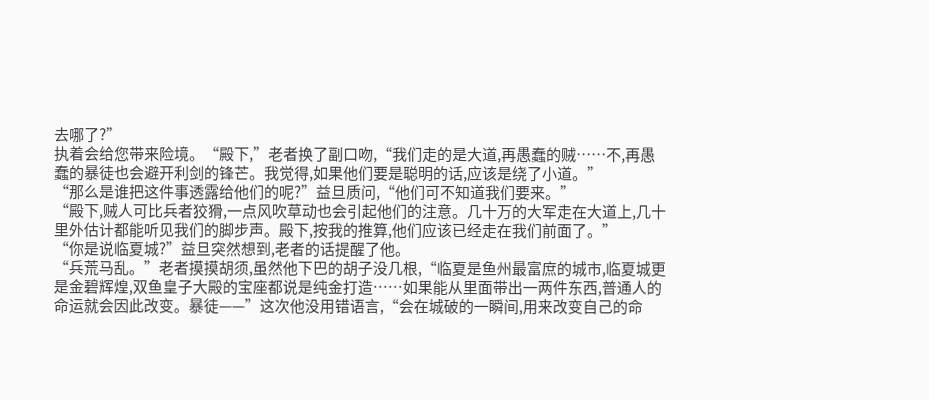去哪了?”
执着会给您带来险境。“殿下,”老者换了副口吻,“我们走的是大道,再愚蠢的贼……不,再愚蠢的暴徒也会避开利剑的锋芒。我觉得,如果他们要是聪明的话,应该是绕了小道。”
“那么是谁把这件事透露给他们的呢?”益旦质问,“他们可不知道我们要来。”
“殿下,贼人可比兵者狡猾,一点风吹草动也会引起他们的注意。几十万的大军走在大道上,几十里外估计都能听见我们的脚步声。殿下,按我的推算,他们应该已经走在我们前面了。”
“你是说临夏城?”益旦突然想到,老者的话提醒了他。
“兵荒马乱。”老者摸摸胡须,虽然他下巴的胡子没几根,“临夏是鱼州最富庶的城市,临夏城更是金碧辉煌,双鱼皇子大殿的宝座都说是纯金打造……如果能从里面带出一两件东西,普通人的命运就会因此改变。暴徒——”这次他没用错语言,“会在城破的一瞬间,用来改变自己的命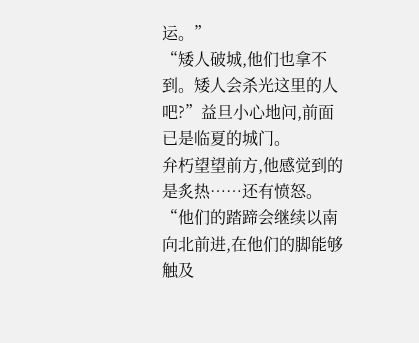运。”
“矮人破城,他们也拿不到。矮人会杀光这里的人吧?”益旦小心地问,前面已是临夏的城门。
弁朽望望前方,他感觉到的是炙热……还有愤怒。“他们的踏蹄会继续以南向北前进,在他们的脚能够触及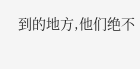到的地方,他们绝不